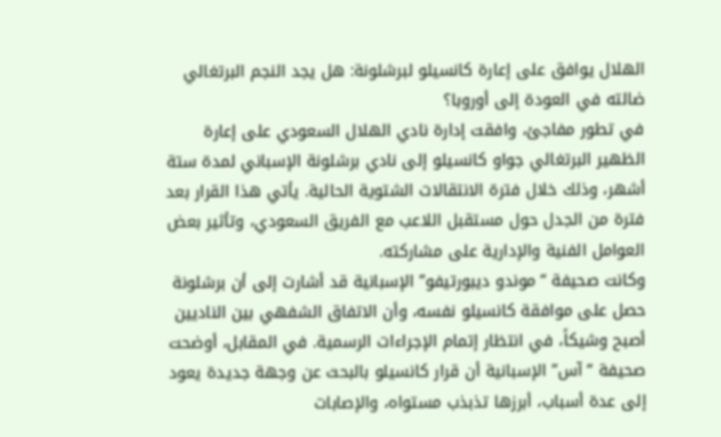الهلال يوافق على إعارة كانسيلو لبرشلونة: هل يجد النجم البرتغالي ضالته في العودة إلى أوروبا؟
في تطور مفاجئ، وافقت إدارة نادي الهلال السعودي على إعارة الظهير البرتغالي جواو كانسيلو إلى نادي برشلونة الإسباني لمدة ستة أشهر، وذلك خلال فترة الانتقالات الشتوية الحالية. يأتي هذا القرار بعد فترة من الجدل حول مستقبل اللاعب مع الفريق السعودي، وتأثير بعض العوامل الفنية والإدارية على مشاركته.
وكانت صحيفة “موندو ديبورتيفو” الإسبانية قد أشارت إلى أن برشلونة حصل على موافقة كانسيلو نفسه، وأن الاتفاق الشفهي بين الناديين أصبح وشيكاً، في انتظار إتمام الإجراءات الرسمية. في المقابل، أوضحت صحيفة “آس” الإسبانية أن قرار كانسيلو بالبحث عن وجهة جديدة يعود إلى عدة أسباب، أبرزها تذبذب مستواه، والإصابات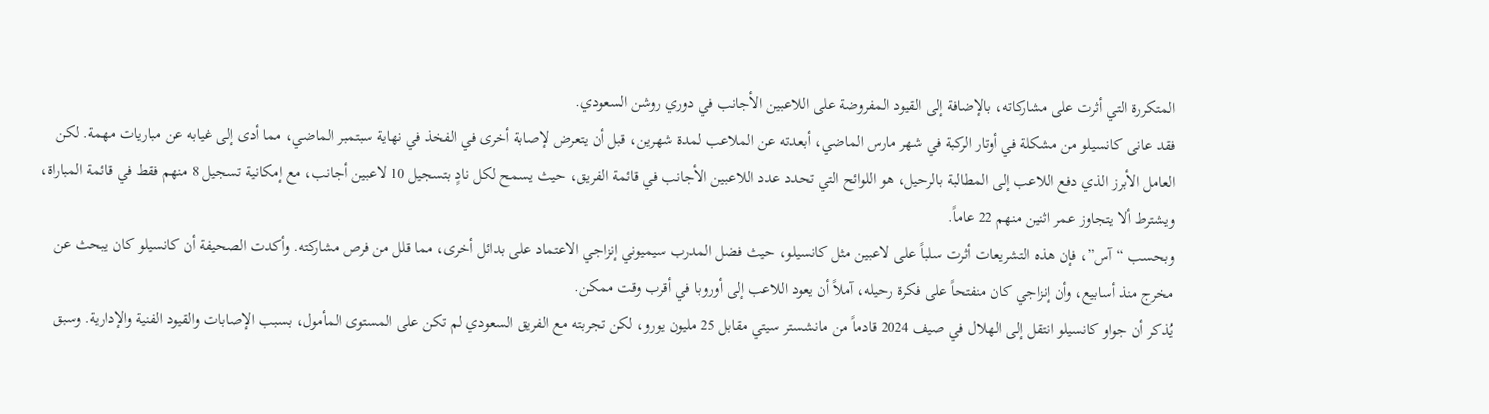المتكررة التي أثرت على مشاركاته، بالإضافة إلى القيود المفروضة على اللاعبين الأجانب في دوري روشن السعودي.
فقد عانى كانسيلو من مشكلة في أوتار الركبة في شهر مارس الماضي، أبعدته عن الملاعب لمدة شهرين، قبل أن يتعرض لإصابة أخرى في الفخذ في نهاية سبتمبر الماضي، مما أدى إلى غيابه عن مباريات مهمة. لكن العامل الأبرز الذي دفع اللاعب إلى المطالبة بالرحيل، هو اللوائح التي تحدد عدد اللاعبين الأجانب في قائمة الفريق، حيث يسمح لكل نادٍ بتسجيل 10 لاعبين أجانب، مع إمكانية تسجيل 8 منهم فقط في قائمة المباراة، ويشترط ألا يتجاوز عمر اثنين منهم 22 عاماً.
وبحسب “آس”، فإن هذه التشريعات أثرت سلباً على لاعبين مثل كانسيلو، حيث فضل المدرب سيميوني إنزاجي الاعتماد على بدائل أخرى، مما قلل من فرص مشاركته. وأكدت الصحيفة أن كانسيلو كان يبحث عن مخرج منذ أسابيع، وأن إنزاجي كان منفتحاً على فكرة رحيله، آملاً أن يعود اللاعب إلى أوروبا في أقرب وقت ممكن.
يُذكر أن جواو كانسيلو انتقل إلى الهلال في صيف 2024 قادماً من مانشستر سيتي مقابل 25 مليون يورو، لكن تجربته مع الفريق السعودي لم تكن على المستوى المأمول، بسبب الإصابات والقيود الفنية والإدارية. وسبق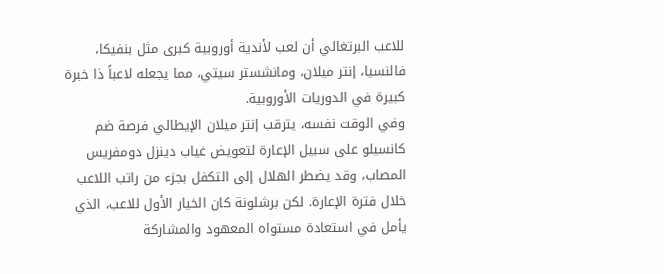للاعب البرتغالي أن لعب لأندية أوروبية كبرى مثل بنفيكا، فالنسيا، إنتر ميلان، ومانشستر سيتي، مما يجعله لاعباً ذا خبرة كبيرة في الدوريات الأوروبية.
وفي الوقت نفسه، يترقب إنتر ميلان الإيطالي فرصة ضم كانسيلو على سبيل الإعارة لتعويض غياب دينزل دومفريس المصاب، وقد يضطر الهلال إلى التكفل بجزء من راتب اللاعب خلال فترة الإعارة. لكن برشلونة كان الخيار الأول للاعب، الذي يأمل في استعادة مستواه المعهود والمشاركة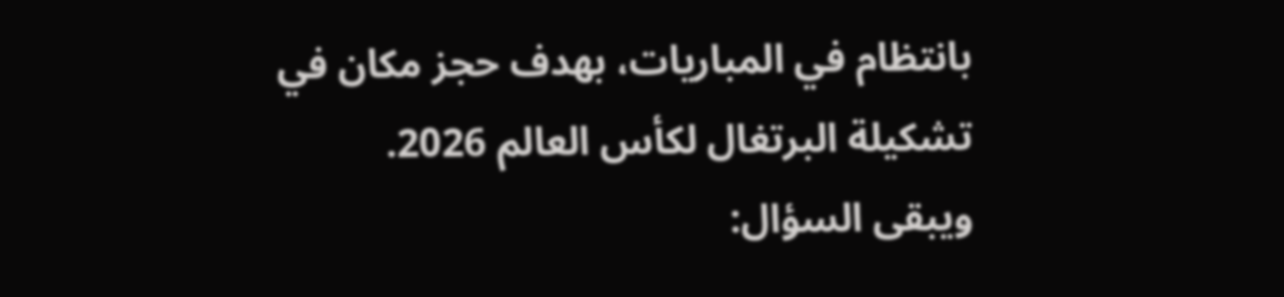بانتظام في المباريات، بهدف حجز مكان في تشكيلة البرتغال لكأس العالم 2026.
ويبقى السؤال: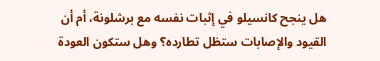هل ينجح كانسيلو في إثبات نفسه مع برشلونة، أم أن القيود والإصابات ستظل تطارده؟ وهل ستكون العودة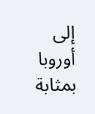إلى أوروبا بمثابة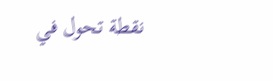نقطة تحول في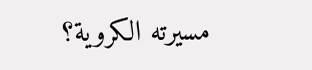مسيرته الكروية؟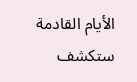الأيام القادمة ستكشف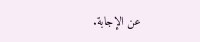عن الإجابة.